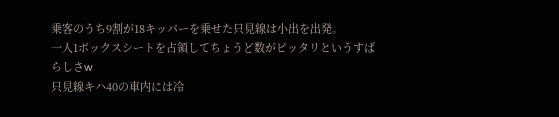乗客のうち9割が18キッパーを乗せた只見線は小出を出発。
一人1ボックスシートを占領してちょうど数がピッタリというすばらしさw
只見線キハ40の車内には冷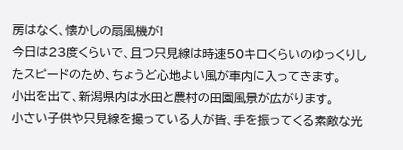房はなく、懐かしの扇風機が!
今日は23度くらいで、且つ只見線は時速50キロくらいのゆっくりしたスピードのため、ちょうど心地よい風が車内に入ってきます。
小出を出て、新潟県内は水田と農村の田園風景が広がります。
小さい子供や只見線を撮っている人が皆、手を振ってくる素敵な光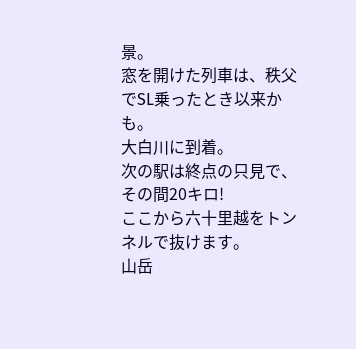景。
窓を開けた列車は、秩父でSL乗ったとき以来かも。
大白川に到着。
次の駅は終点の只見で、その間20キロ!
ここから六十里越をトンネルで抜けます。
山岳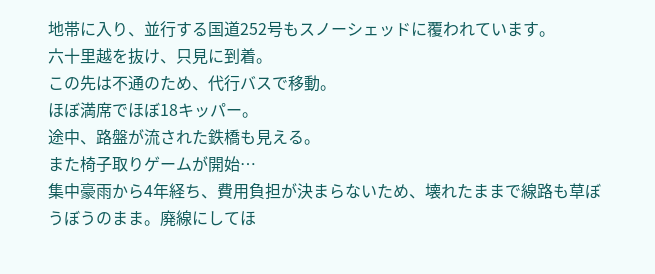地帯に入り、並行する国道252号もスノーシェッドに覆われています。
六十里越を抜け、只見に到着。
この先は不通のため、代行バスで移動。
ほぼ満席でほぼ18キッパー。
途中、路盤が流された鉄橋も見える。
また椅子取りゲームが開始…
集中豪雨から4年経ち、費用負担が決まらないため、壊れたままで線路も草ぼうぼうのまま。廃線にしてほ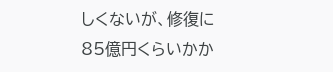しくないが、修復に85億円くらいかか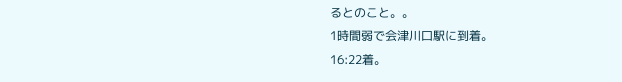るとのこと。。
1時間弱で会津川口駅に到着。
16:22着。